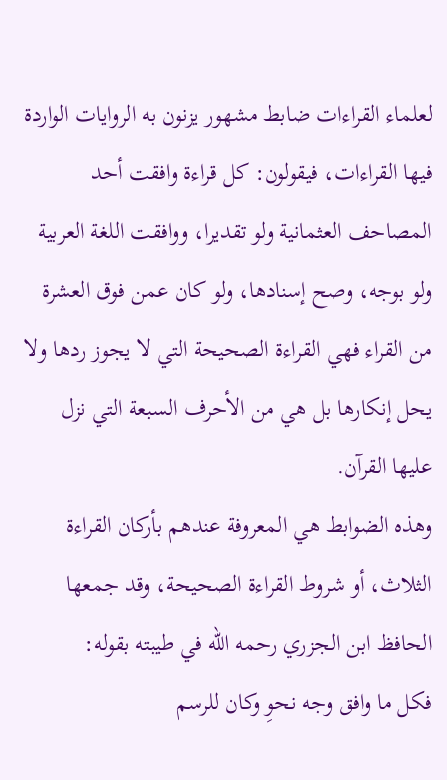لعلماء القراءات ضابط مشهور يزنون به الروايات الواردة فيها القراءات، فيقولون: كل قراءة وافقت أحد المصاحف العثمانية ولو تقديرا، ووافقت اللغة العربية ولو بوجه، وصح إسنادها، ولو كان عمن فوق العشرة من القراء فهي القراءة الصحيحة التي لا يجوز ردها ولا يحل إنكارها بل هي من الأحرف السبعة التي نزل عليها القرآن.
وهذه الضوابط هي المعروفة عندهم بأركان القراءة الثلاث، أو شروط القراءة الصحيحة، وقد جمعها الحافظ ابن الجزري رحمه الله في طيبته بقوله:
فكل ما وافق وجه نحوِ وكان للرسم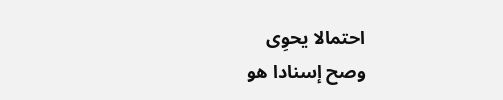احتمالا يحوِى
وصح إسنادا هو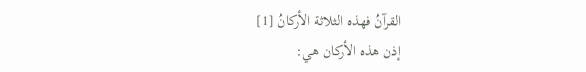القرآنُ فهذه الثلاثة الأركانُ [1]
إذن هذه الأركان هي: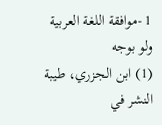1 -موافقة اللغة العربية ولو بوجه
(1) ابن الجزري، طيبة النشر في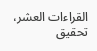القراءات العشر، تحقيق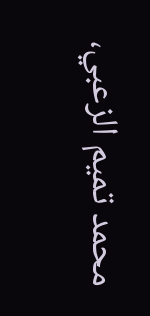محمد تميم الزعبي،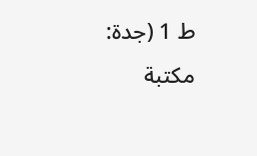ط 1 (جدة: مكتبة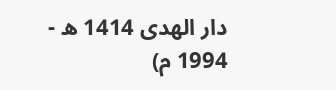دار الهدى 1414 ه - 1994 م)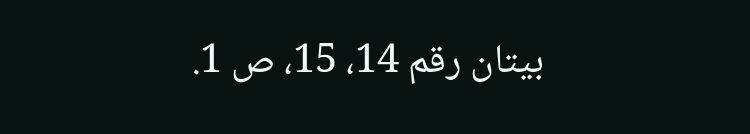بيتان رقم 14، 15، ص 1.